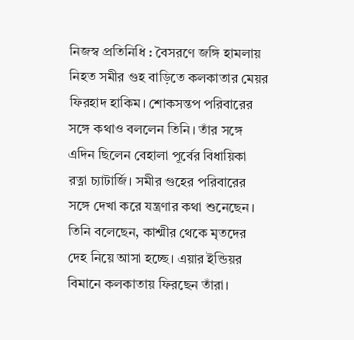নিজস্ব প্রতিনিধি : বৈসরণে জঙ্গি হামলায় নিহত সমীর গুহ বাড়িতে কলকাতার মেয়র ফিরহাদ হাকিম। শোকসন্তপ পরিবারের সঙ্গে কথাও বললেন তিনি। তাঁর সঙ্গে এদিন ছিলেন বেহালা পূর্বের বিধায়িকা রত্না চ্যাটার্জি। সমীর গুহের পরিবারের সঙ্গে দেখা করে যন্ত্রণার কথা শুনেছেন।
তিনি বলেছেন, কাশ্মীর থেকে মৃতদের দেহ নিয়ে আসা হচ্ছে। এয়ার ইন্ডিয়র বিমানে কলকাতায় ফিরছেন তাঁরা।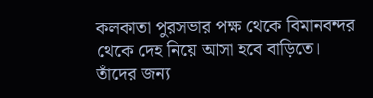কলকাতা পুরসভার পক্ষ থেকে বিমানবন্দর থেকে দেহ নিয়ে আসা হবে বাড়িতে। তাঁদের জন্য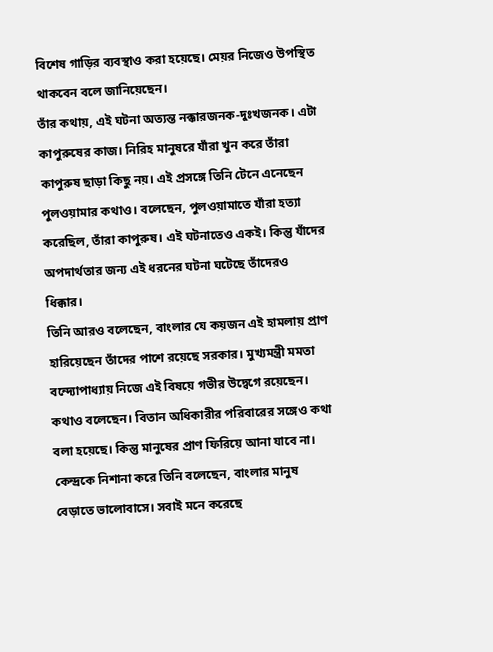বিশেষ গাড়ির ব্যবস্থাও করা হয়েছে। মেয়র নিজেও উপস্থিত থাকবেন বলে জানিয়েছেন।
তাঁর কথায়, এই ঘটনা অত্যন্ত নক্কারজনক-দুঃখজনক। এটা কাপুরুষের কাজ। নিরিহ মানুষরে যাঁরা খুন করে তাঁরা কাপুরুষ ছাড়া কিছু নয়। এই প্রসঙ্গে তিনি টেনে এনেছেন পুলওয়ামার কথাও। বলেছেন, পুলওয়ামাতে যাঁরা হত্যা করেছিল, তাঁরা কাপুরুষ। এই ঘটনাতেও একই। কিন্তু যাঁদের অপদার্থতার জন্য এই ধরনের ঘটনা ঘটেছে তাঁদেরও ধিক্কার।
তিনি আরও বলেছেন, বাংলার যে কয়জন এই হামলায় প্রাণ হারিয়েছেন তাঁদের পাশে রয়েছে সরকার। মুখ্যমন্ত্রী মমতা বন্দ্যোপাধ্যায় নিজে এই বিষয়ে গভীর উদ্বেগে রয়েছেন। কথাও বলেছেন। বিতান অধিকারীর পরিবারের সঙ্গেও কথা বলা হয়েছে। কিন্তু মানুষের প্রাণ ফিরিয়ে আনা যাবে না।
কেন্দ্রকে নিশানা করে তিনি বলেছেন, বাংলার মানুষ বেড়াতে ভালোবাসে। সবাই মনে করেছে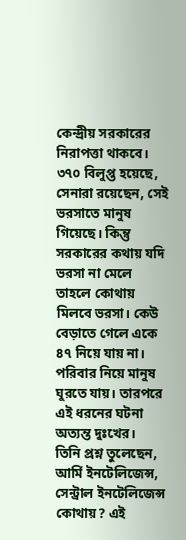কেন্দ্রীয় সরকারের নিরাপত্তা থাকবে। ৩৭০ বিলুপ্ত হয়েছে, সেনারা রয়েছেন, সেই ভরসাতে মানুষ গিয়েছে। কিন্তু সরকারের কথায় যদি ভরসা না মেলে তাহলে কোথায় মিলবে ভরসা। কেউ বেড়াতে গেলে একে ৪৭ নিয়ে যায় না। পরিবার নিয়ে মানুষ ঘুরতে যায়। তারপরে এই ধরনের ঘটনা অত্যন্ত দুঃখের।
তিনি প্রশ্ন তুলেছেন, আর্মি ইনটেলিজেন্স, সেন্ট্রাল ইনটেলিজেন্স কোথায়? এই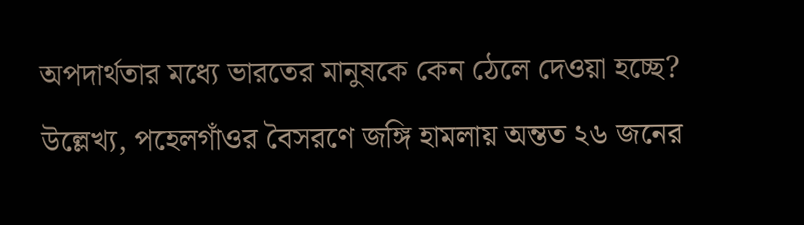অপদার্থতার মধ্যে ভারতের মানুষকে কেন ঠেলে দেওয়া হচ্ছে?
উল্লেখ্য, পহেলগাঁওর বৈসরণে জঙ্গি হামলায় অন্তত ২৬ জনের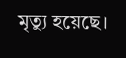মৃত্যু হয়েছে।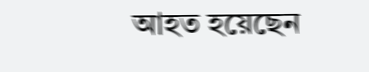আহত হয়েছেন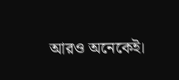আরও অনেকেই।